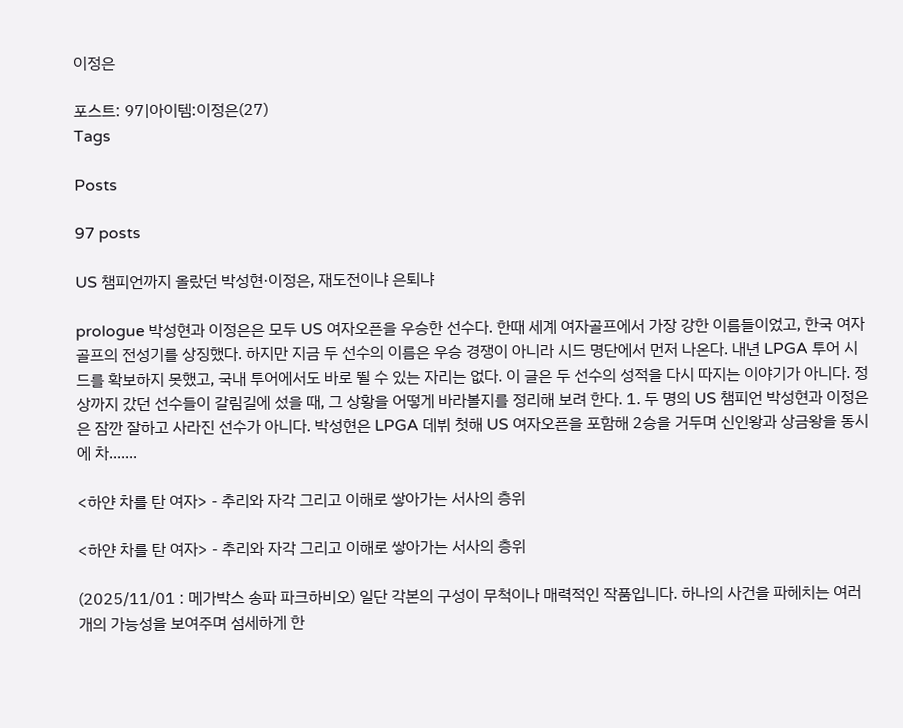이정은

포스트: 97|아이템:이정은(27)
Tags

Posts

97 posts

US 챔피언까지 올랐던 박성현·이정은, 재도전이냐 은퇴냐

prologue 박성현과 이정은은 모두 US 여자오픈을 우승한 선수다. 한때 세계 여자골프에서 가장 강한 이름들이었고, 한국 여자골프의 전성기를 상징했다. 하지만 지금 두 선수의 이름은 우승 경쟁이 아니라 시드 명단에서 먼저 나온다. 내년 LPGA 투어 시드를 확보하지 못했고, 국내 투어에서도 바로 뛸 수 있는 자리는 없다. 이 글은 두 선수의 성적을 다시 따지는 이야기가 아니다. 정상까지 갔던 선수들이 갈림길에 섰을 때, 그 상황을 어떻게 바라볼지를 정리해 보려 한다. 1. 두 명의 US 챔피언 박성현과 이정은은 잠깐 잘하고 사라진 선수가 아니다. 박성현은 LPGA 데뷔 첫해 US 여자오픈을 포함해 2승을 거두며 신인왕과 상금왕을 동시에 차.......

<하얀 차를 탄 여자> - 추리와 자각 그리고 이해로 쌓아가는 서사의 층위

<하얀 차를 탄 여자> - 추리와 자각 그리고 이해로 쌓아가는 서사의 층위

(2025/11/01 : 메가박스 송파 파크하비오) 일단 각본의 구성이 무척이나 매력적인 작품입니다. 하나의 사건을 파헤치는 여러 개의 가능성을 보여주며 섬세하게 한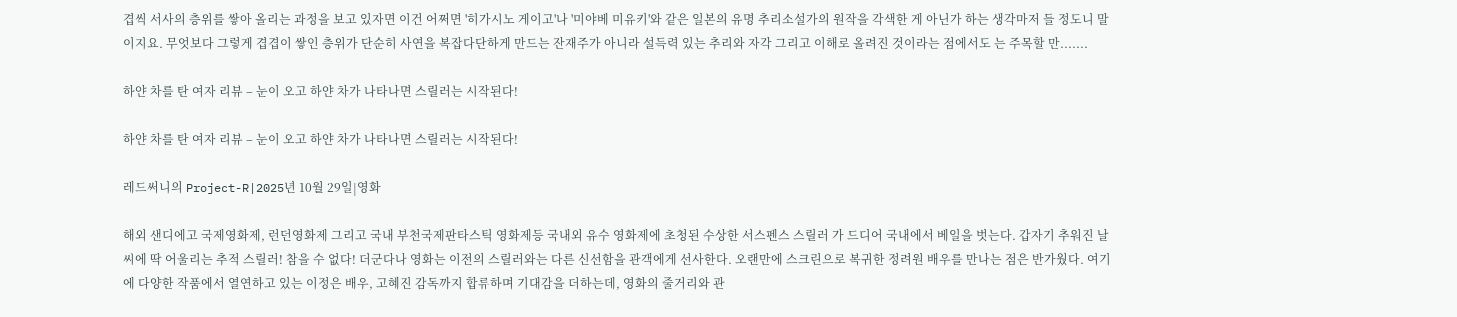겹씩 서사의 층위를 쌓아 올리는 과정을 보고 있자면 이건 어쩌면 '히가시노 게이고'나 '미야베 미유키'와 같은 일본의 유명 추리소설가의 원작을 각색한 게 아닌가 하는 생각마저 들 정도니 말이지요. 무엇보다 그렇게 겹겹이 쌓인 층위가 단순히 사연을 복잡다단하게 만드는 잔재주가 아니라 설득력 있는 추리와 자각 그리고 이해로 올려진 것이라는 점에서도 는 주목할 만.......

하얀 차를 탄 여자 리뷰 – 눈이 오고 하얀 차가 나타나면 스릴러는 시작된다!

하얀 차를 탄 여자 리뷰 – 눈이 오고 하얀 차가 나타나면 스릴러는 시작된다!

레드써니의 Project-R|2025년 10월 29일|영화

해외 샌디에고 국제영화제, 런던영화제 그리고 국내 부천국제판타스틱 영화제등 국내외 유수 영화제에 초청된 수상한 서스펜스 스릴러 가 드디어 국내에서 베일을 벗는다. 갑자기 추워진 날씨에 딱 어울리는 추적 스릴러! 참을 수 없다! 더군다나 영화는 이전의 스릴러와는 다른 신선함을 관객에게 선사한다. 오랜만에 스크린으로 복귀한 정려원 배우를 만나는 점은 반가웠다. 여기에 다양한 작품에서 열연하고 있는 이정은 배우, 고혜진 감독까지 합류하며 기대감을 더하는데, 영화의 줄거리와 관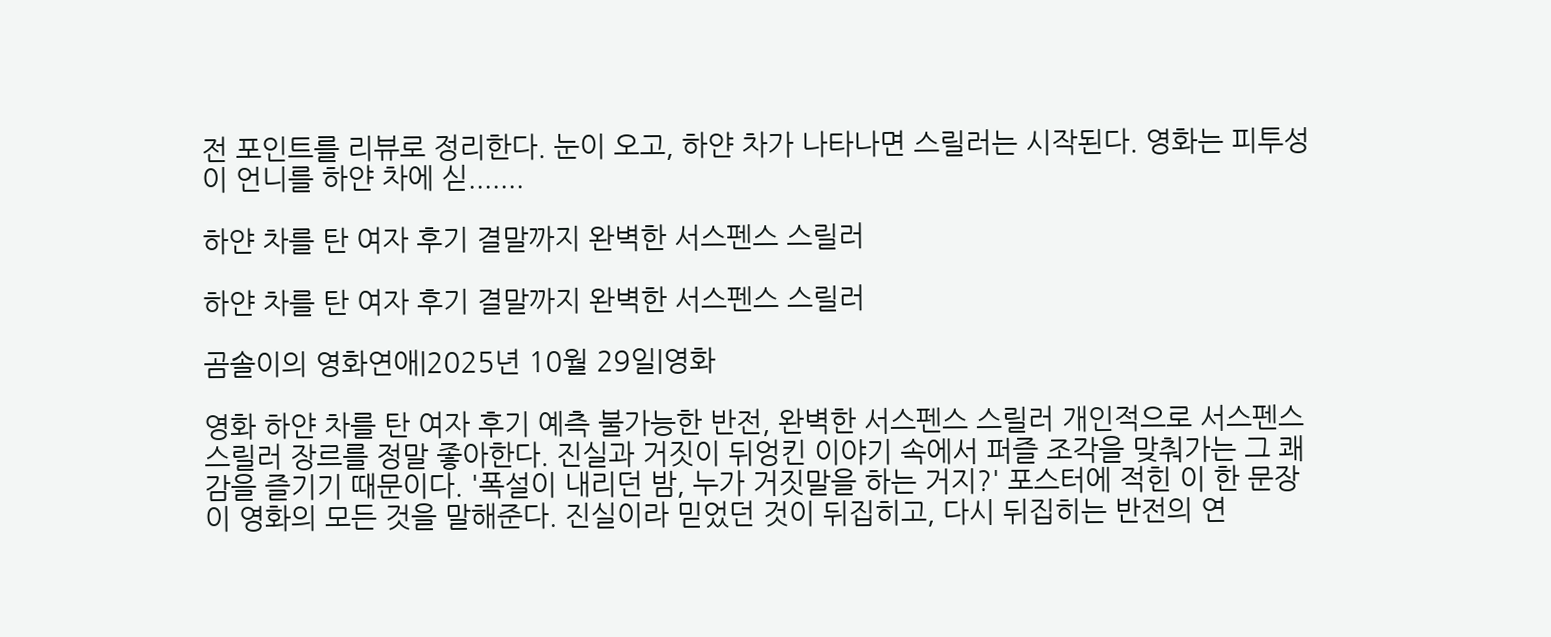전 포인트를 리뷰로 정리한다. 눈이 오고, 하얀 차가 나타나면 스릴러는 시작된다. 영화는 피투성이 언니를 하얀 차에 싣.......

하얀 차를 탄 여자 후기 결말까지 완벽한 서스펜스 스릴러

하얀 차를 탄 여자 후기 결말까지 완벽한 서스펜스 스릴러

곰솔이의 영화연애|2025년 10월 29일|영화

영화 하얀 차를 탄 여자 후기 예측 불가능한 반전, 완벽한 서스펜스 스릴러 개인적으로 서스펜스 스릴러 장르를 정말 좋아한다. 진실과 거짓이 뒤엉킨 이야기 속에서 퍼즐 조각을 맞춰가는 그 쾌감을 즐기기 때문이다. '폭설이 내리던 밤, 누가 거짓말을 하는 거지?' 포스터에 적힌 이 한 문장이 영화의 모든 것을 말해준다. 진실이라 믿었던 것이 뒤집히고, 다시 뒤집히는 반전의 연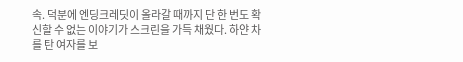속. 덕분에 엔딩크레딧이 올라갈 때까지 단 한 번도 확신할 수 없는 이야기가 스크린을 가득 채웠다. 하얀 차를 탄 여자를 보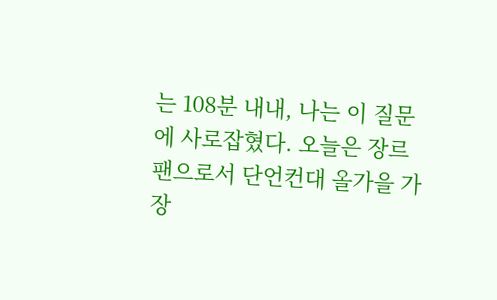는 108분 내내, 나는 이 질문에 사로잡혔다. 오늘은 장르 팬으로서 단언컨대 올가을 가장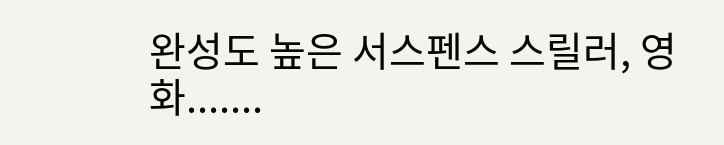완성도 높은 서스펜스 스릴러, 영화.......